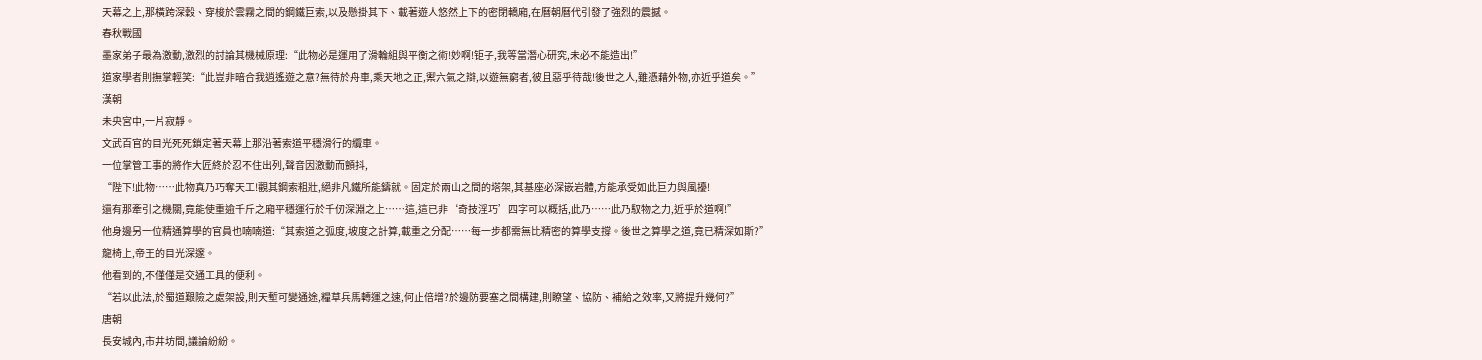天幕之上,那橫跨深穀、穿梭於雲霧之間的鋼鐵巨索,以及懸掛其下、載著遊人悠然上下的密閉轎廂,在曆朝曆代引發了強烈的震撼。
春秋戰國
墨家弟子最為激動,激烈的討論其機械原理:“此物必是運用了滑輪組與平衡之術!妙啊!钜子,我等當潛心研究,未必不能造出!”
道家學者則撫掌輕笑:“此豈非暗合我逍遙遊之意?無待於舟車,乘天地之正,禦六氣之辯,以遊無窮者,彼且惡乎待哉!後世之人,雖憑藉外物,亦近乎道矣。”
漢朝
未央宮中,一片寂靜。
文武百官的目光死死鎖定著天幕上那沿著索道平穩滑行的纜車。
一位掌管工事的將作大匠終於忍不住出列,聲音因激動而顫抖,
“陛下!此物……此物真乃巧奪天工!觀其鋼索粗壯,絕非凡鐵所能鑄就。固定於兩山之間的塔架,其基座必深嵌岩體,方能承受如此巨力與風擾!
還有那牽引之機關,竟能使重逾千斤之廂平穩運行於千仞深淵之上……這,這已非‘奇技淫巧’四字可以概括,此乃……此乃馭物之力,近乎於道啊!”
他身邊另一位精通算學的官員也喃喃道:“其索道之弧度,坡度之計算,載重之分配……每一步都需無比精密的算學支撐。後世之算學之道,竟已精深如斯?”
龍椅上,帝王的目光深邃。
他看到的,不僅僅是交通工具的便利。
“若以此法,於蜀道艱險之處架設,則天塹可變通途,糧草兵馬轉運之速,何止倍增?於邊防要塞之間構建,則瞭望、協防、補給之效率,又將提升幾何?”
唐朝
長安城內,市井坊間,議論紛紛。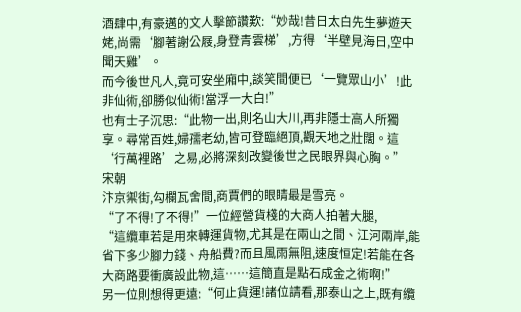酒肆中,有豪邁的文人擊節讚歎:“妙哉!昔日太白先生夢遊天姥,尚需‘腳著謝公屐,身登青雲梯’,方得‘半壁見海日,空中聞天雞’。
而今後世凡人,竟可安坐廂中,談笑間便已‘一覽眾山小’!此非仙術,卻勝似仙術!當浮一大白!”
也有士子沉思:“此物一出,則名山大川,再非隱士高人所獨享。尋常百姓,婦孺老幼,皆可登臨絕頂,觀天地之壯闊。這‘行萬裡路’之易,必將深刻改變後世之民眼界與心胸。”
宋朝
汴京禦街,勾欄瓦舍間,商賈們的眼睛最是雪亮。
“了不得!了不得!”一位經營貨棧的大商人拍著大腿,
“這纜車若是用來轉運貨物,尤其是在兩山之間、江河兩岸,能省下多少腳力錢、舟船費?而且風雨無阻,速度恒定!若能在各大商路要衝廣設此物,這……這簡直是點石成金之術啊!”
另一位則想得更遠:“何止貨運!諸位請看,那泰山之上,既有纜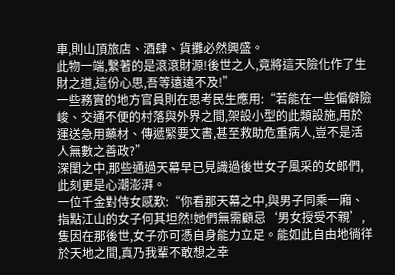車,則山頂旅店、酒肆、貨攤必然興盛。
此物一端,繫著的是滾滾財源!後世之人,竟將這天險化作了生財之道,這份心思,吾等遠遠不及!”
一些務實的地方官員則在思考民生應用:“若能在一些偏僻險峻、交通不便的村落與外界之間,架設小型的此類設施,用於運送急用藥材、傳遞緊要文書,甚至救助危重病人,豈不是活人無數之善政?”
深閨之中,那些通過天幕早已見識過後世女子風采的女郎們,此刻更是心潮澎湃。
一位千金對侍女感歎:“你看那天幕之中,與男子同乘一廂、指點江山的女子何其坦然!她們無需顧忌‘男女授受不親’,隻因在那後世,女子亦可憑自身能力立足。能如此自由地徜徉於天地之間,真乃我輩不敢想之幸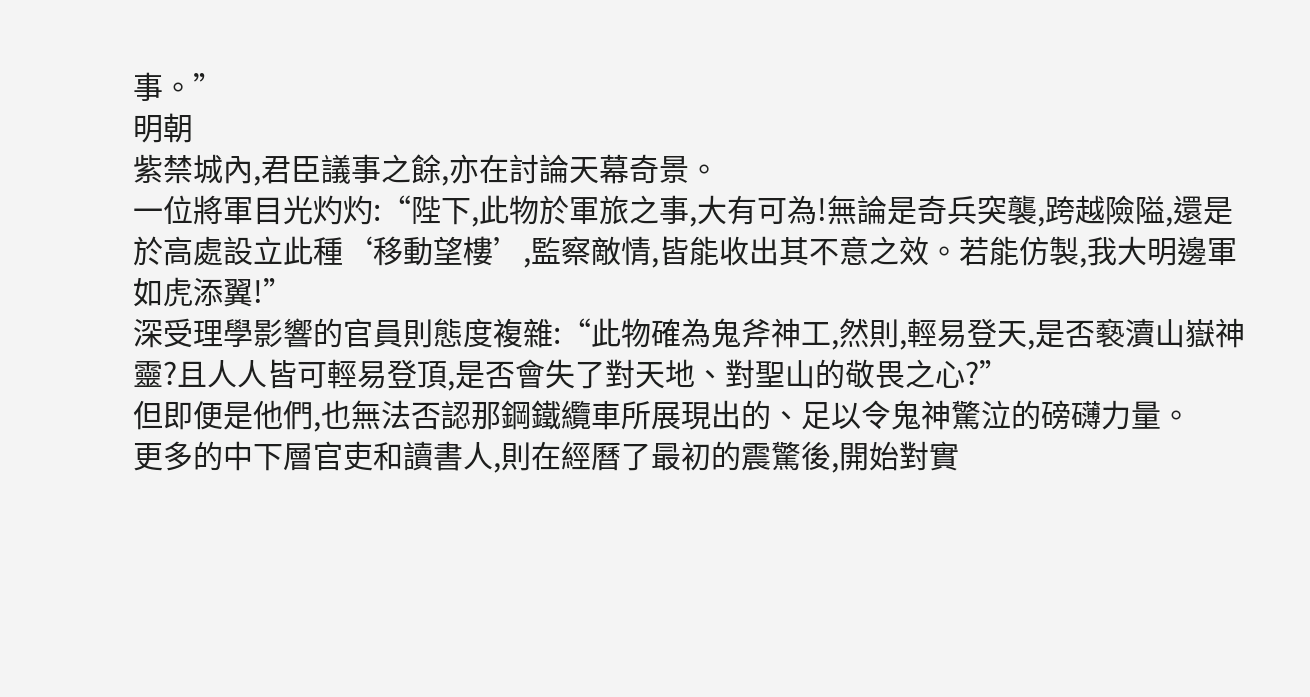事。”
明朝
紫禁城內,君臣議事之餘,亦在討論天幕奇景。
一位將軍目光灼灼:“陛下,此物於軍旅之事,大有可為!無論是奇兵突襲,跨越險隘,還是於高處設立此種‘移動望樓’,監察敵情,皆能收出其不意之效。若能仿製,我大明邊軍如虎添翼!”
深受理學影響的官員則態度複雜:“此物確為鬼斧神工,然則,輕易登天,是否褻瀆山嶽神靈?且人人皆可輕易登頂,是否會失了對天地、對聖山的敬畏之心?”
但即便是他們,也無法否認那鋼鐵纜車所展現出的、足以令鬼神驚泣的磅礴力量。
更多的中下層官吏和讀書人,則在經曆了最初的震驚後,開始對實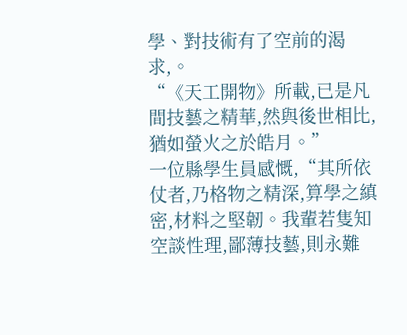學、對技術有了空前的渴求,。
“《天工開物》所載,已是凡間技藝之精華,然與後世相比,猶如螢火之於皓月。”
一位縣學生員感慨,“其所依仗者,乃格物之精深,算學之縝密,材料之堅韌。我輩若隻知空談性理,鄙薄技藝,則永難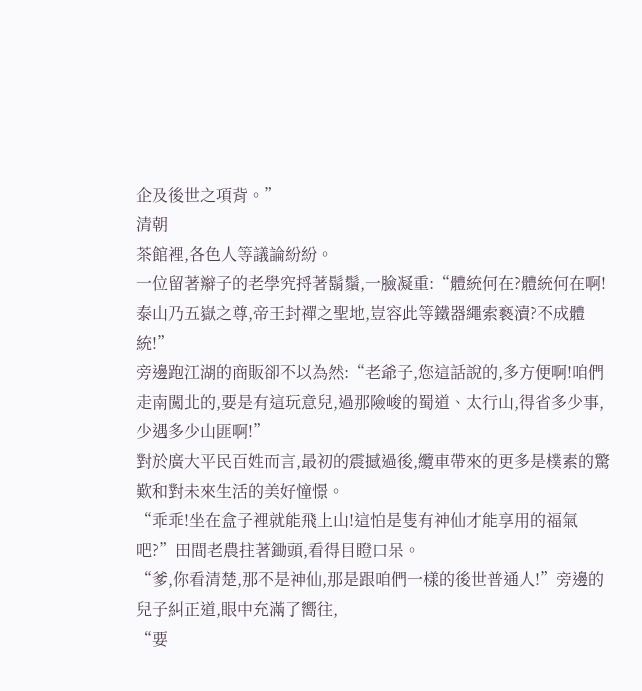企及後世之項背。”
清朝
茶館裡,各色人等議論紛紛。
一位留著辮子的老學究捋著鬍鬚,一臉凝重:“體統何在?體統何在啊!泰山乃五嶽之尊,帝王封禪之聖地,豈容此等鐵器繩索褻瀆?不成體統!”
旁邊跑江湖的商販卻不以為然:“老爺子,您這話說的,多方便啊!咱們走南闖北的,要是有這玩意兒,過那險峻的蜀道、太行山,得省多少事,少遇多少山匪啊!”
對於廣大平民百姓而言,最初的震撼過後,纜車帶來的更多是樸素的驚歎和對未來生活的美好憧憬。
“乖乖!坐在盒子裡就能飛上山!這怕是隻有神仙才能享用的福氣吧?”田間老農拄著鋤頭,看得目瞪口呆。
“爹,你看清楚,那不是神仙,那是跟咱們一樣的後世普通人!”旁邊的兒子糾正道,眼中充滿了嚮往,
“要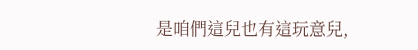是咱們這兒也有這玩意兒,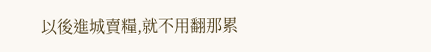以後進城賣糧,就不用翻那累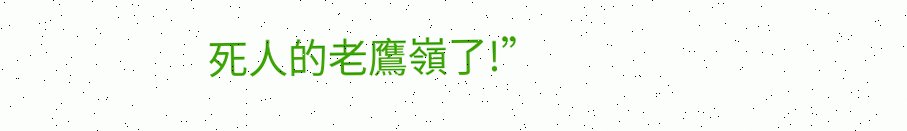死人的老鷹嶺了!”